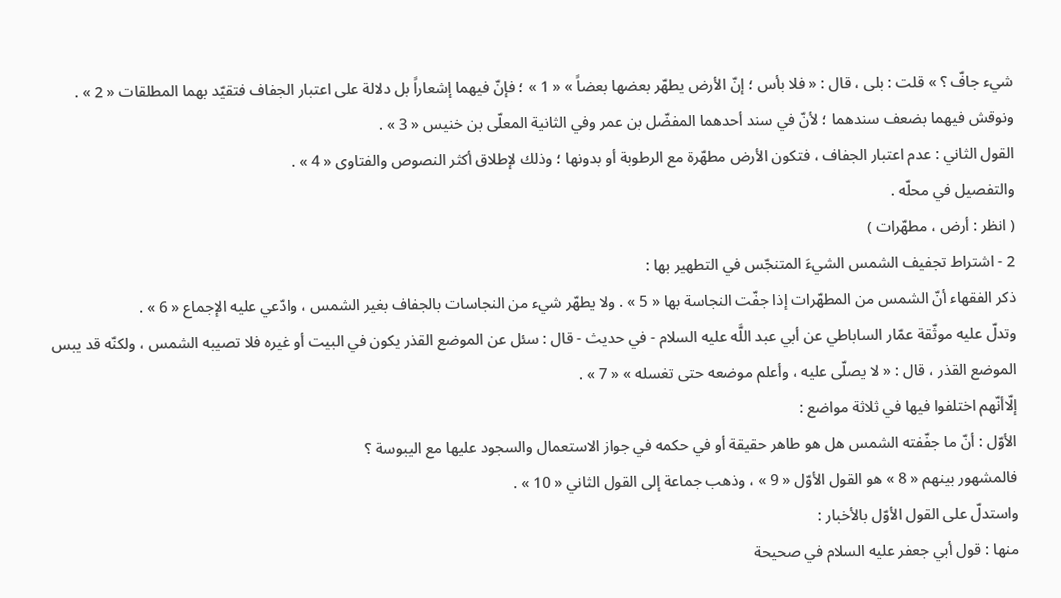شيء جافّ ؟ » قلت : بلى ، قال : « فلا بأس ؛ إنّ الأرض يطهّر بعضها بعضاً » « 1 » ؛ فإنّ فيهما إشعاراً بل دلالة على اعتبار الجفاف فتقيّد بهما المطلقات « 2 » .
ونوقش فيهما بضعف سندهما ؛ لأنّ في سند أحدهما المفضّل بن عمر وفي الثانية المعلّى بن خنيس « 3 » .
القول الثاني : عدم اعتبار الجفاف ، فتكون الأرض مطهّرة مع الرطوبة أو بدونها ؛ وذلك لإطلاق أكثر النصوص والفتاوى « 4 » .
والتفصيل في محلّه .
( انظر : أرض ، مطهّرات )
2 - اشتراط تجفيف الشمس الشيءَ المتنجّس في التطهير بها :
ذكر الفقهاء أنّ الشمس من المطهّرات إذا جفّت النجاسة بها « 5 » . ولا يطهّر شيء من النجاسات بالجفاف بغير الشمس ، وادّعي عليه الإجماع « 6 » .
وتدلّ عليه موثّقة عمّار الساباطي عن أبي عبد اللَّه عليه السلام - في حديث - قال : سئل عن الموضع القذر يكون في البيت أو غيره فلا تصيبه الشمس ، ولكنّه قد يبس الموضع القذر ، قال : « لا يصلّى عليه ، وأعلم موضعه حتى تغسله » « 7 » .
إلّاأنّهم اختلفوا فيها في ثلاثة مواضع :
الأوّل : أنّ ما جفّفته الشمس هل هو طاهر حقيقة أو في حكمه في جواز الاستعمال والسجود عليها مع اليبوسة ؟
فالمشهور بينهم « 8 » هو القول الأوّل « 9 » ، وذهب جماعة إلى القول الثاني « 10 » .
واستدلّ على القول الأوّل بالأخبار :
منها : قول أبي جعفر عليه السلام في صحيحة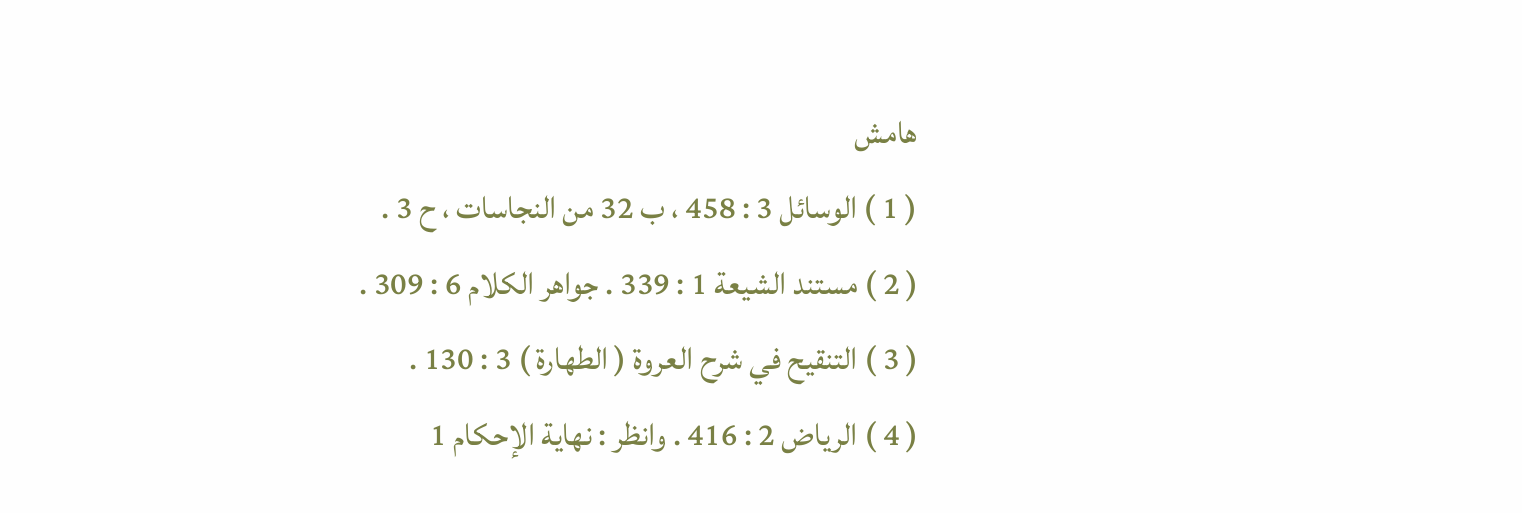هامش
( 1 ) الوسائل 3 : 458 ، ب 32 من النجاسات ، ح 3 .
( 2 ) مستند الشيعة 1 : 339 . جواهر الكلام 6 : 309 .
( 3 ) التنقيح في شرح العروة ( الطهارة ) 3 : 130 .
( 4 ) الرياض 2 : 416 . وانظر : نهاية الإحكام 1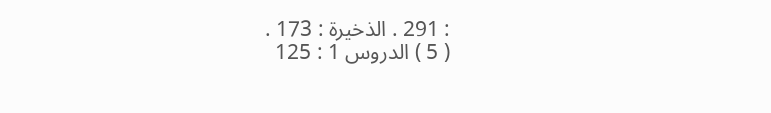: 291 . الذخيرة : 173 .
( 5 ) الدروس 1 : 125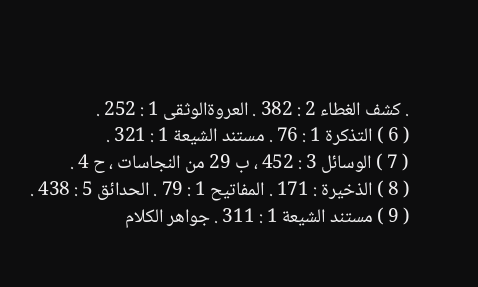. كشف الغطاء 2 : 382 . العروةالوثقى 1 : 252 .
( 6 ) التذكرة 1 : 76 . مستند الشيعة 1 : 321 .
( 7 ) الوسائل 3 : 452 ، ب 29 من النجاسات ، ح 4 .
( 8 ) الذخيرة : 171 . المفاتيح 1 : 79 . الحدائق 5 : 438 .
( 9 ) مستند الشيعة 1 : 311 . جواهر الكلام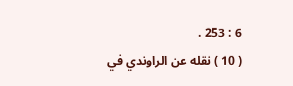6 : 253 .
( 10 ) نقله عن الراوندي في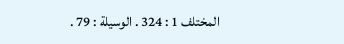المختلف 1 : 324 . الوسيلة : 79 .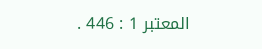المعتبر 1 : 446 .